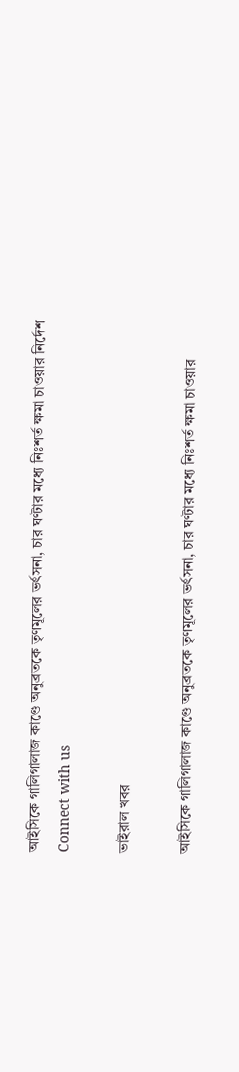আইসিকে গালিগালাজ কাণ্ডে অনুব্রতকে তৃণমূলের ভর্ৎসনা, চার ঘণ্টার মধ্যে নিঃশর্ত ক্ষমা চাওয়ার নির্দেশ
Connect with us

ভাইরাল খবর

আইসিকে গালিগালাজ কাণ্ডে অনুব্রতকে তৃণমূলের ভর্ৎসনা, চার ঘণ্টার মধ্যে নিঃশর্ত ক্ষমা চাওয়ার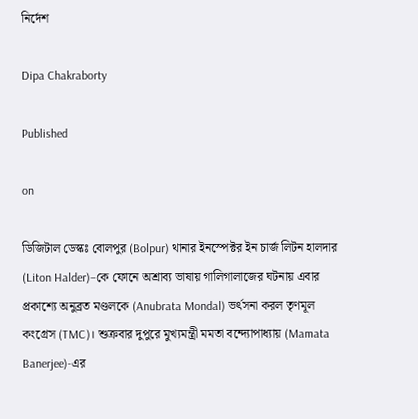নির্দেশ

Dipa Chakraborty

Published

on

ডিজিটাল ডেস্কঃ বোলপুর (Bolpur) থানার ইনস্পেক্টর ইন চার্জ লিটন হালদার (Liton Halder)–কে ফোনে অশ্রাব্য ভাষায় গালিগালাজের ঘটনায় এবার প্রকাশ্যে অনুব্রত মণ্ডলকে (Anubrata Mondal) ভর্ৎসনা করল তৃণমূল কংগ্রেস (TMC)। শুক্রবার দুপুরে মুখ্যমন্ত্রী মমতা বন্দ্যোপাধ্যায় (Mamata Banerjee)-এর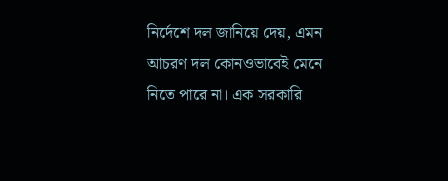নির্দেশে দল জানিয়ে দেয়, এমন আচরণ দল কোনওভাবেই মেনে নিতে পারে না। এক সরকারি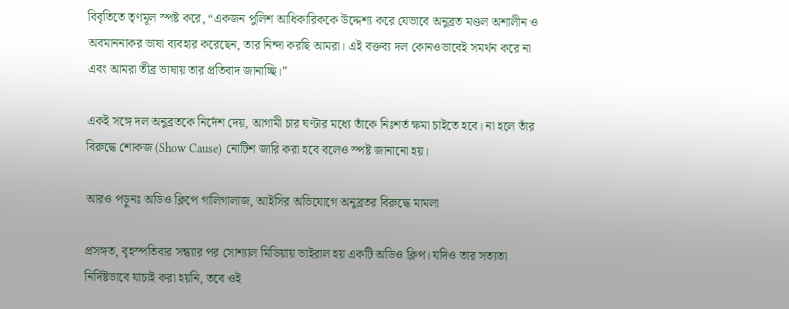বিবৃতিতে তৃণমূল স্পষ্ট করে, “একজন পুলিশ আধিকারিককে উদ্দেশ্য করে যেভাবে অনুব্রত মণ্ডল অশালীন ও অবমাননাকর ভাষা ব্যবহার করেছেন, তার নিন্দা করছি আমরা। এই বক্তব্য দল কোনওভাবেই সমর্থন করে না এবং আমরা তীব্র ভাষায় তার প্রতিবাদ জানাচ্ছি।”

একই সঙ্গে দল অনুব্রতকে নির্দেশ দেয়, আগামী চার ঘণ্টার মধ্যে তাঁকে নিঃশর্ত ক্ষমা চাইতে হবে। না হলে তাঁর বিরুদ্ধে শোকজ (Show Cause) নোটিশ জারি করা হবে বলেও স্পষ্ট জানানো হয়।

আরও পড়ুনঃ অডিও ক্লিপে গালিগালাজ, আইসির অভিযোগে অনুব্রতর বিরুদ্ধে মামলা

প্রসঙ্গত, বৃহস্পতিবার সন্ধ্যার পর সোশ্যাল মিডিয়ায় ভাইরাল হয় একটি অডিও ক্লিপ। যদিও তার সত্যতা নির্দিষ্টভাবে যাচাই করা হয়নি, তবে ওই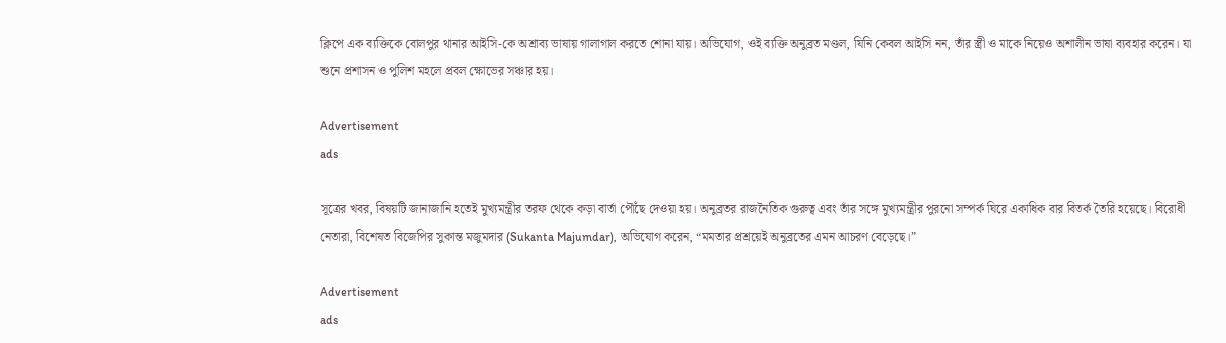ক্লিপে এক ব্যক্তিকে বোলপুর থানার আইসি-কে অশ্রাব্য ভাষায় গালাগাল করতে শোনা যায়। অভিযোগ, ওই ব্যক্তি অনুব্রত মণ্ডল, যিনি কেবল আইসি নন, তাঁর স্ত্রী ও মাকে নিয়েও অশালীন ভাষা ব্যবহার করেন। যা শুনে প্রশাসন ও পুলিশ মহলে প্রবল ক্ষোভের সঞ্চার হয়।

Advertisement
ads

সূত্রের খবর, বিষয়টি জানাজানি হতেই মুখ্যমন্ত্রীর তরফ থেকে কড়া বার্তা পৌঁছে দেওয়া হয়। অনুব্রতর রাজনৈতিক গুরুত্ব এবং তাঁর সঙ্গে মুখ্যমন্ত্রীর পুরনো সম্পর্ক ঘিরে একাধিক বার বিতর্ক তৈরি হয়েছে। বিরোধী নেতারা, বিশেষত বিজেপির সুকান্ত মজুমদার (Sukanta Majumdar), অভিযোগ করেন, “মমতার প্রশ্রয়েই অনুব্রতের এমন আচরণ বেড়েছে।”

Advertisement
ads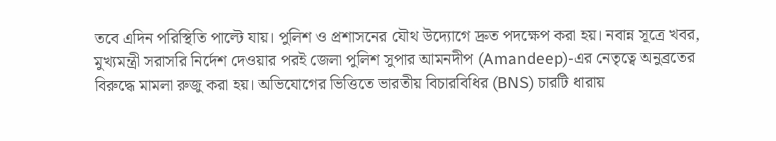তবে এদিন পরিস্থিতি পাল্টে যায়। পুলিশ ও প্রশাসনের যৌথ উদ্যোগে দ্রুত পদক্ষেপ করা হয়। নবান্ন সূত্রে খবর, মুখ্যমন্ত্রী সরাসরি নির্দেশ দেওয়ার পরই জেলা পুলিশ সুপার আমনদীপ (Amandeep)-এর নেতৃত্বে অনুব্রতের বিরুদ্ধে মামলা রুজু করা হয়। অভিযোগের ভিত্তিতে ভারতীয় বিচারবিধির (BNS) চারটি ধারায়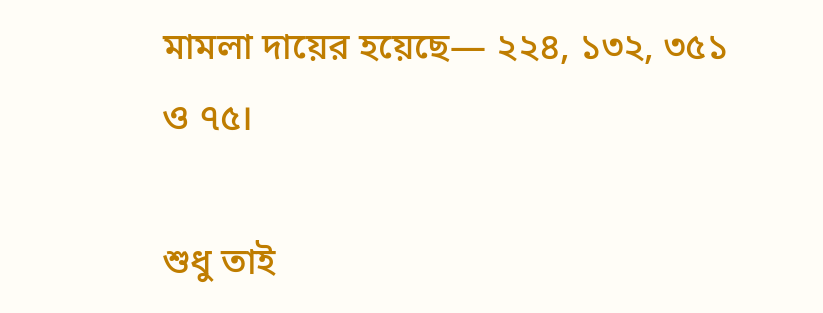মামলা দায়ের হয়েছে— ২২৪, ১৩২, ৩৫১ ও ৭৫।

শুধু তাই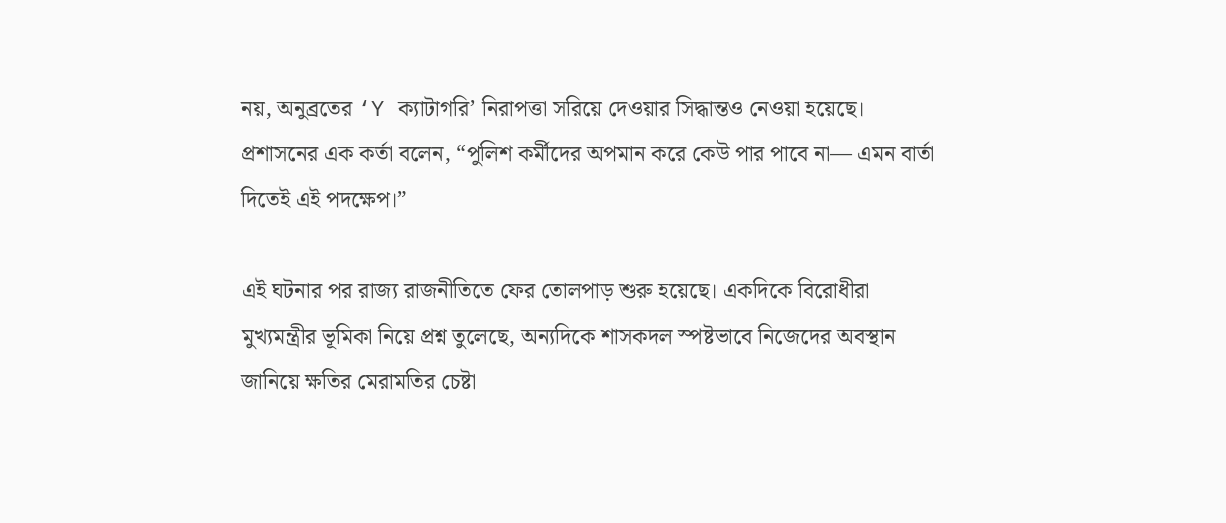নয়, অনুব্রতের ‘Y ক্যাটাগরি’ নিরাপত্তা সরিয়ে দেওয়ার সিদ্ধান্তও নেওয়া হয়েছে। প্রশাসনের এক কর্তা বলেন, “পুলিশ কর্মীদের অপমান করে কেউ পার পাবে না— এমন বার্তা দিতেই এই পদক্ষেপ।”

এই ঘটনার পর রাজ্য রাজনীতিতে ফের তোলপাড় শুরু হয়েছে। একদিকে বিরোধীরা মুখ্যমন্ত্রীর ভূমিকা নিয়ে প্রশ্ন তুলেছে, অন্যদিকে শাসকদল স্পষ্টভাবে নিজেদের অবস্থান জানিয়ে ক্ষতির মেরামতির চেষ্টা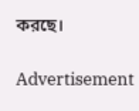করছে।

Advertisement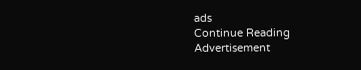ads
Continue Reading
Advertisement